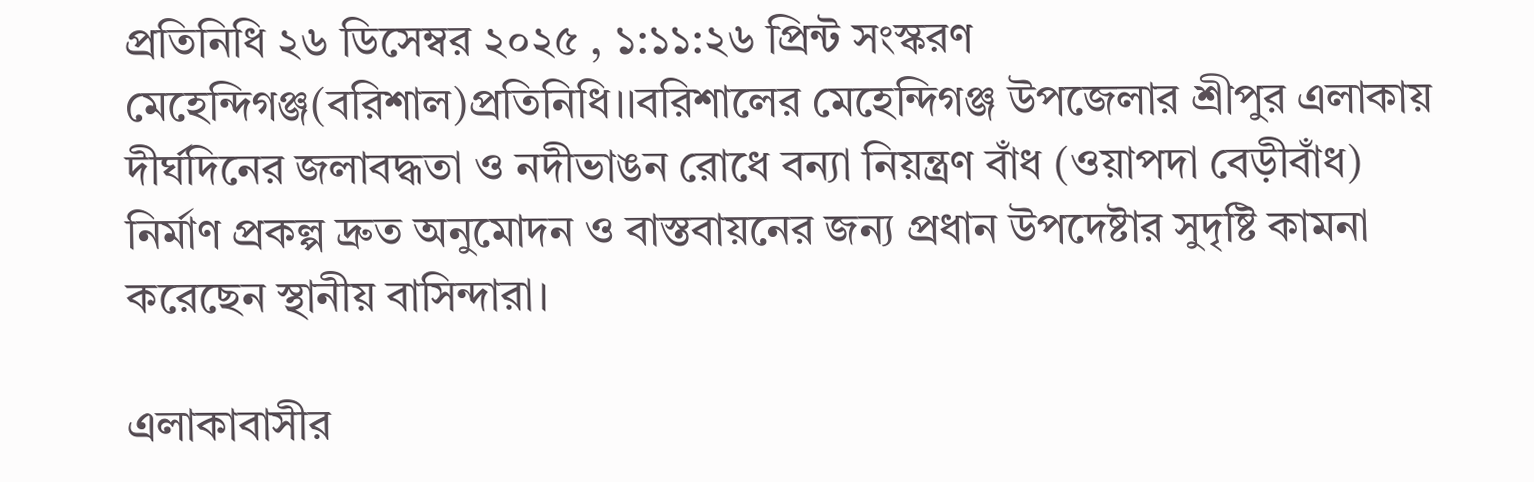প্রতিনিধি ২৬ ডিসেম্বর ২০২৫ , ১:১১:২৬ প্রিন্ট সংস্করণ
মেহেন্দিগঞ্জ(বরিশাল)প্রতিনিধি।।বরিশালের মেহেন্দিগঞ্জ উপজেলার শ্রীপুর এলাকায় দীর্ঘদিনের জলাবদ্ধতা ও নদীভাঙন রোধে বন্যা নিয়ন্ত্রণ বাঁধ (ওয়াপদা বেড়ীবাঁধ) নির্মাণ প্রকল্প দ্রুত অনুমোদন ও বাস্তবায়নের জন্য প্রধান উপদেষ্টার সুদৃষ্টি কামনা করেছেন স্থানীয় বাসিন্দারা।

এলাকাবাসীর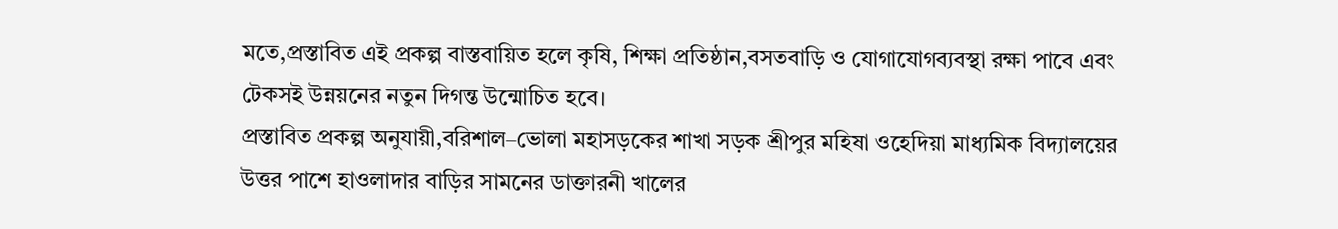মতে,প্রস্তাবিত এই প্রকল্প বাস্তবায়িত হলে কৃষি, শিক্ষা প্রতিষ্ঠান,বসতবাড়ি ও যোগাযোগব্যবস্থা রক্ষা পাবে এবং টেকসই উন্নয়নের নতুন দিগন্ত উন্মোচিত হবে।
প্রস্তাবিত প্রকল্প অনুযায়ী,বরিশাল–ভোলা মহাসড়কের শাখা সড়ক শ্রীপুর মহিষা ওহেদিয়া মাধ্যমিক বিদ্যালয়ের উত্তর পাশে হাওলাদার বাড়ির সামনের ডাক্তারনী খালের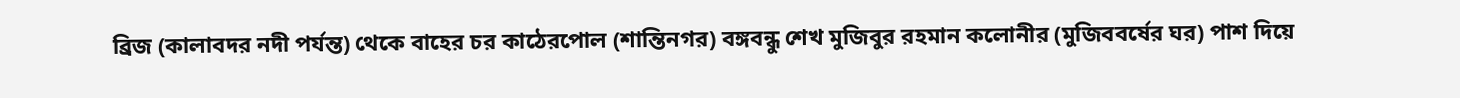ব্রিজ (কালাবদর নদী পর্যন্ত) থেকে বাহের চর কাঠেরপোল (শান্তিনগর) বঙ্গবন্ধু শেখ মুজিবুর রহমান কলোনীর (মুজিববর্ষের ঘর) পাশ দিয়ে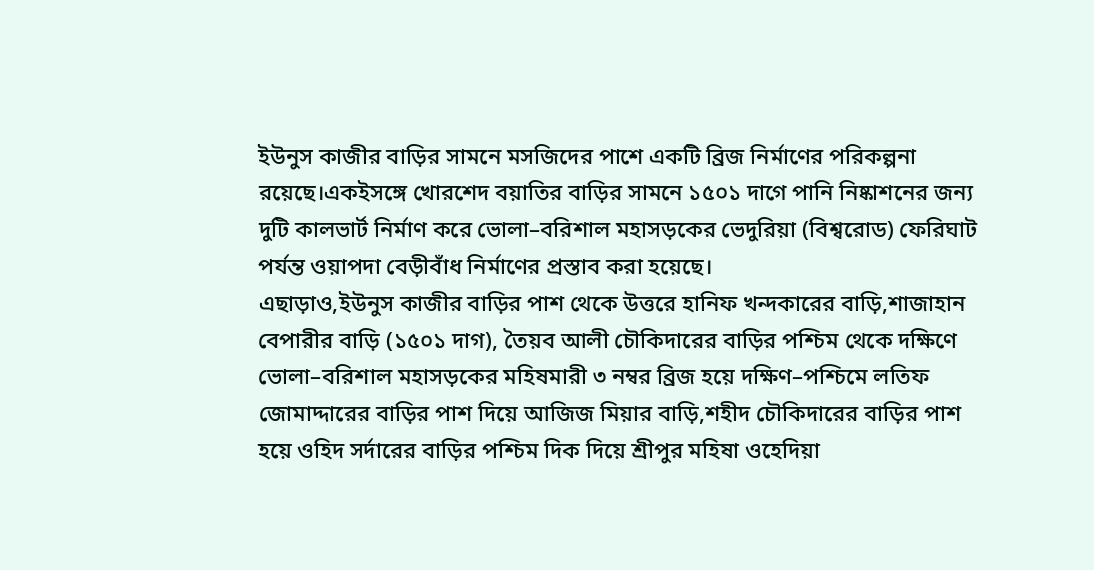ইউনুস কাজীর বাড়ির সামনে মসজিদের পাশে একটি ব্রিজ নির্মাণের পরিকল্পনা রয়েছে।একইসঙ্গে খোরশেদ বয়াতির বাড়ির সামনে ১৫০১ দাগে পানি নিষ্কাশনের জন্য দুটি কালভার্ট নির্মাণ করে ভোলা–বরিশাল মহাসড়কের ভেদুরিয়া (বিশ্বরোড) ফেরিঘাট পর্যন্ত ওয়াপদা বেড়ীবাঁধ নির্মাণের প্রস্তাব করা হয়েছে।
এছাড়াও,ইউনুস কাজীর বাড়ির পাশ থেকে উত্তরে হানিফ খন্দকারের বাড়ি,শাজাহান বেপারীর বাড়ি (১৫০১ দাগ), তৈয়ব আলী চৌকিদারের বাড়ির পশ্চিম থেকে দক্ষিণে ভোলা–বরিশাল মহাসড়কের মহিষমারী ৩ নম্বর ব্রিজ হয়ে দক্ষিণ–পশ্চিমে লতিফ জোমাদ্দারের বাড়ির পাশ দিয়ে আজিজ মিয়ার বাড়ি,শহীদ চৌকিদারের বাড়ির পাশ হয়ে ওহিদ সর্দারের বাড়ির পশ্চিম দিক দিয়ে শ্রীপুর মহিষা ওহেদিয়া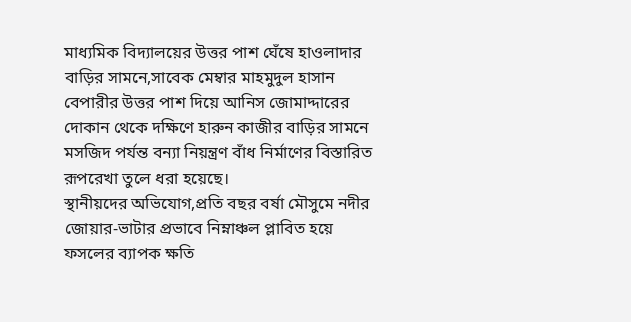মাধ্যমিক বিদ্যালয়ের উত্তর পাশ ঘেঁষে হাওলাদার বাড়ির সামনে,সাবেক মেম্বার মাহমুদুল হাসান বেপারীর উত্তর পাশ দিয়ে আনিস জোমাদ্দারের দোকান থেকে দক্ষিণে হারুন কাজীর বাড়ির সামনে মসজিদ পর্যন্ত বন্যা নিয়ন্ত্রণ বাঁধ নির্মাণের বিস্তারিত রূপরেখা তুলে ধরা হয়েছে।
স্থানীয়দের অভিযোগ,প্রতি বছর বর্ষা মৌসুমে নদীর জোয়ার-ভাটার প্রভাবে নিম্নাঞ্চল প্লাবিত হয়ে ফসলের ব্যাপক ক্ষতি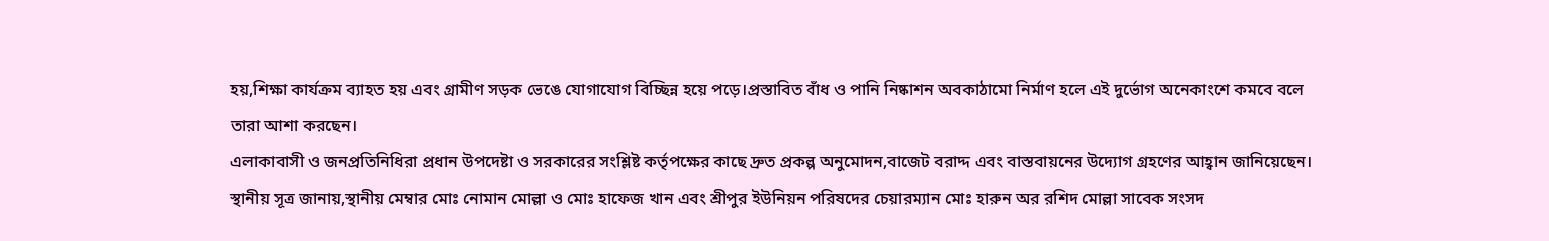হয়,শিক্ষা কার্যক্রম ব্যাহত হয় এবং গ্রামীণ সড়ক ভেঙে যোগাযোগ বিচ্ছিন্ন হয়ে পড়ে।প্রস্তাবিত বাঁধ ও পানি নিষ্কাশন অবকাঠামো নির্মাণ হলে এই দুর্ভোগ অনেকাংশে কমবে বলে তারা আশা করছেন।
এলাকাবাসী ও জনপ্রতিনিধিরা প্রধান উপদেষ্টা ও সরকারের সংশ্লিষ্ট কর্তৃপক্ষের কাছে দ্রুত প্রকল্প অনুমোদন,বাজেট বরাদ্দ এবং বাস্তবায়নের উদ্যোগ গ্রহণের আহ্বান জানিয়েছেন।
স্থানীয় সূত্র জানায়,স্থানীয় মেম্বার মোঃ নোমান মোল্লা ও মোঃ হাফেজ খান এবং শ্রীপুর ইউনিয়ন পরিষদের চেয়ারম্যান মোঃ হারুন অর রশিদ মোল্লা সাবেক সংসদ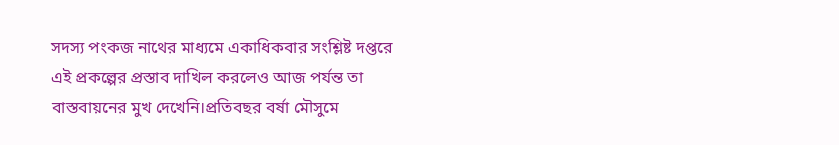সদস্য পংকজ নাথের মাধ্যমে একাধিকবার সংশ্লিষ্ট দপ্তরে এই প্রকল্পের প্রস্তাব দাখিল করলেও আজ পর্যন্ত তা বাস্তবায়নের মুখ দেখেনি।প্রতিবছর বর্ষা মৌসুমে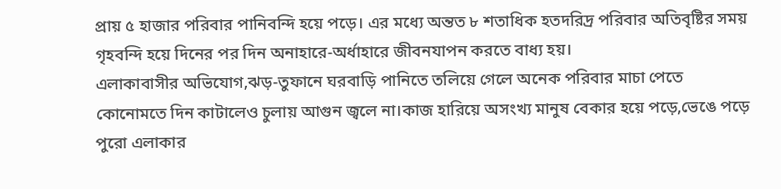প্রায় ৫ হাজার পরিবার পানিবন্দি হয়ে পড়ে। এর মধ্যে অন্তত ৮ শতাধিক হতদরিদ্র পরিবার অতিবৃষ্টির সময় গৃহবন্দি হয়ে দিনের পর দিন অনাহারে-অর্ধাহারে জীবনযাপন করতে বাধ্য হয়।
এলাকাবাসীর অভিযোগ,ঝড়-তুফানে ঘরবাড়ি পানিতে তলিয়ে গেলে অনেক পরিবার মাচা পেতে কোনোমতে দিন কাটালেও চুলায় আগুন জ্বলে না।কাজ হারিয়ে অসংখ্য মানুষ বেকার হয়ে পড়ে,ভেঙে পড়ে পুরো এলাকার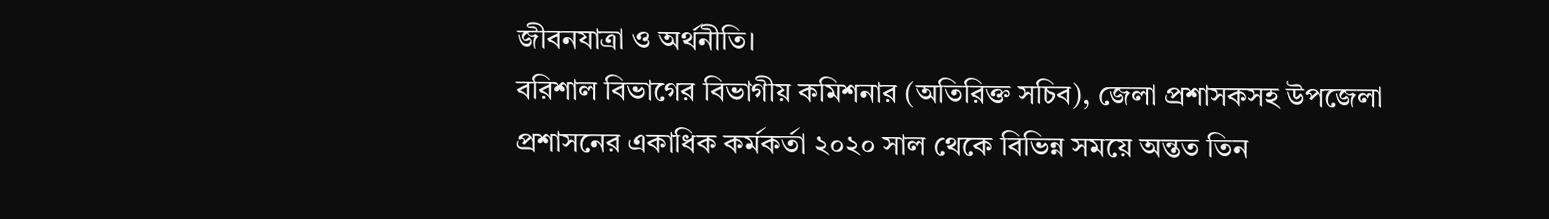জীবনযাত্রা ও অর্থনীতি।
বরিশাল বিভাগের বিভাগীয় কমিশনার (অতিরিক্ত সচিব), জেলা প্রশাসকসহ উপজেলা প্রশাসনের একাধিক কর্মকর্তা ২০২০ সাল থেকে বিভিন্ন সময়ে অন্তত তিন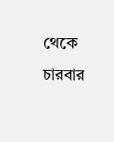থেকে চারবার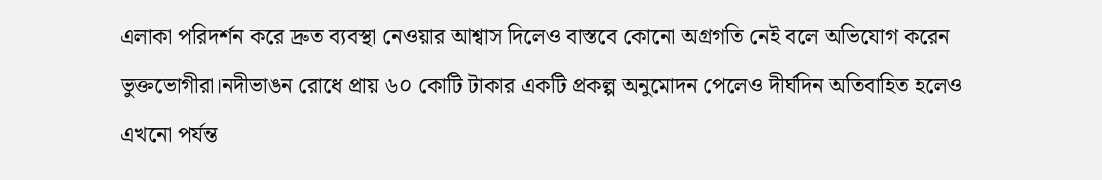এলাকা পরিদর্শন করে দ্রুত ব্যবস্থা নেওয়ার আশ্বাস দিলেও বাস্তবে কোনো অগ্রগতি নেই বলে অভিযোগ করেন ভুক্তভোগীরা।নদীভাঙন রোধে প্রায় ৬০ কোটি টাকার একটি প্রকল্প অনুমোদন পেলেও দীর্ঘদিন অতিবাহিত হলেও এখনো পর্যন্ত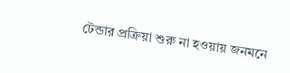টেন্ডার প্রক্রিয়া শুরু না হওয়ায় জনমনে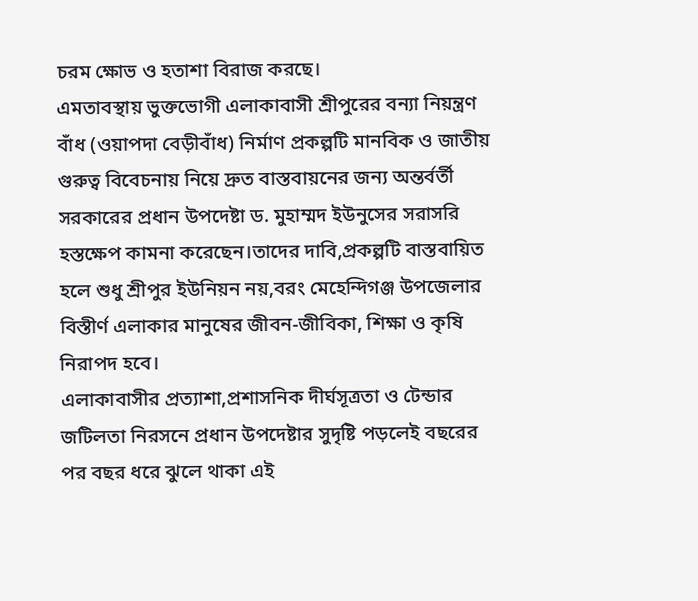চরম ক্ষোভ ও হতাশা বিরাজ করছে।
এমতাবস্থায় ভুক্তভোগী এলাকাবাসী শ্রীপুরের বন্যা নিয়ন্ত্রণ বাঁধ (ওয়াপদা বেড়ীবাঁধ) নির্মাণ প্রকল্পটি মানবিক ও জাতীয় গুরুত্ব বিবেচনায় নিয়ে দ্রুত বাস্তবায়নের জন্য অন্তর্বর্তী সরকারের প্রধান উপদেষ্টা ড. মুহাম্মদ ইউনুসের সরাসরি হস্তক্ষেপ কামনা করেছেন।তাদের দাবি,প্রকল্পটি বাস্তবায়িত হলে শুধু শ্রীপুর ইউনিয়ন নয়,বরং মেহেন্দিগঞ্জ উপজেলার বিস্তীর্ণ এলাকার মানুষের জীবন-জীবিকা, শিক্ষা ও কৃষি নিরাপদ হবে।
এলাকাবাসীর প্রত্যাশা,প্রশাসনিক দীর্ঘসূত্রতা ও টেন্ডার জটিলতা নিরসনে প্রধান উপদেষ্টার সুদৃষ্টি পড়লেই বছরের পর বছর ধরে ঝুলে থাকা এই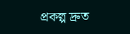প্রকল্প দ্রুত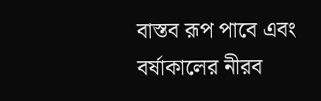বাস্তব রূপ পাবে এবং বর্ষাকালের নীরব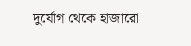দুর্যোগ থেকে হাজারো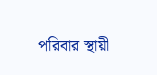পরিবার স্থায়ী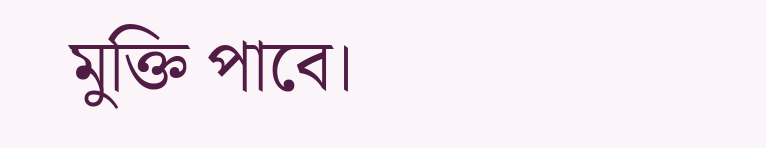মুক্তি পাবে।